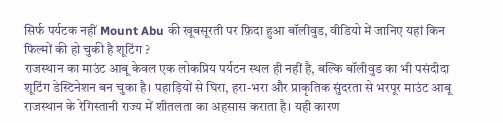सिर्फ पर्यटक नहीं Mount Abu की खूबसूरती पर फ़िदा हुआ बॉलीवुड, वीडियो में जानिए यहां किन फिल्मों की हो चुकी है शूटिंग ?
राजस्थान का माउंट आबू केवल एक लोकप्रिय पर्यटन स्थल ही नहीं है, बल्कि बॉलीवुड का भी पसंदीदा शूटिंग डेस्टिनेशन बन चुका है। पहाड़ियों से घिरा, हरा-भरा और प्राकृतिक सुंदरता से भरपूर माउंट आबू राजस्थान के रेगिस्तानी राज्य में शीतलता का अहसास कराता है। यही कारण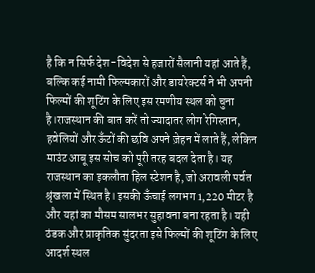है कि न सिर्फ देश-विदेश से हजारों सैलानी यहां आते हैं, बल्कि कई नामी फिल्मकारों और डायरेक्टर्स ने भी अपनी फिल्मों की शूटिंग के लिए इस रमणीय स्थल को चुना है।राजस्थान की बात करें तो ज्यादातर लोग रेगिस्तान, हवेलियों और ऊँटों की छवि अपने ज़ेहन में लाते हैं, लेकिन माउंट आबू इस सोच को पूरी तरह बदल देता है। यह राजस्थान का इकलौता हिल स्टेशन है, जो अरावली पर्वत श्रृंखला में स्थित है। इसकी ऊँचाई लगभग 1,220 मीटर है और यहां का मौसम सालभर सुहावना बना रहता है। यही ठंडक और प्राकृतिक सुंदरता इसे फिल्मों की शूटिंग के लिए आदर्श स्थल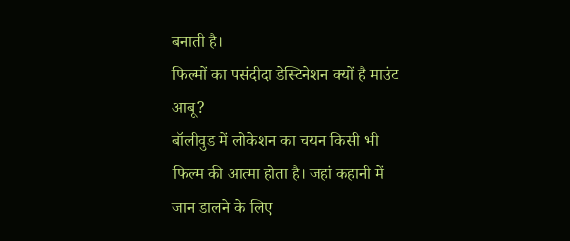बनाती है।
फिल्मों का पसंदीदा डेस्टिनेशन क्यों है माउंट आबू?
बॉलीवुड में लोकेशन का चयन किसी भी फिल्म की आत्मा होता है। जहां कहानी में जान डालने के लिए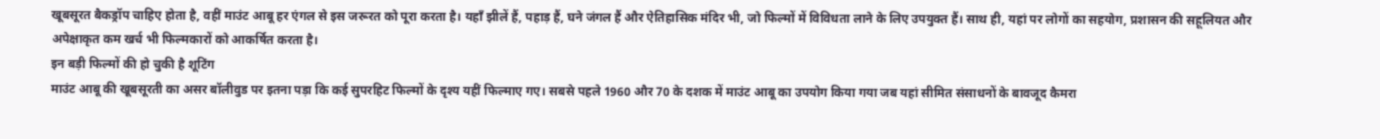खूबसूरत बैकड्रॉप चाहिए होता है, वहीं माउंट आबू हर एंगल से इस जरूरत को पूरा करता है। यहाँ झीलें हैं, पहाड़ हैं, घने जंगल हैं और ऐतिहासिक मंदिर भी, जो फिल्मों में विविधता लाने के लिए उपयुक्त हैं। साथ ही, यहां पर लोगों का सहयोग, प्रशासन की सहूलियत और अपेक्षाकृत कम खर्च भी फिल्मकारों को आकर्षित करता है।
इन बड़ी फिल्मों की हो चुकी है शूटिंग
माउंट आबू की खूबसूरती का असर बॉलीवुड पर इतना पड़ा कि कई सुपरहिट फिल्मों के दृश्य यहीं फिल्माए गए। सबसे पहले 1960 और 70 के दशक में माउंट आबू का उपयोग किया गया जब यहां सीमित संसाधनों के बावजूद कैमरा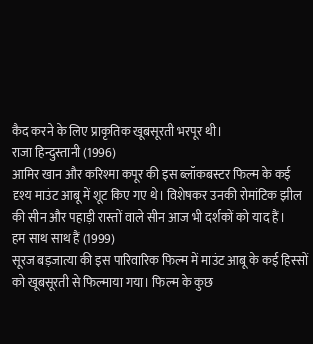कैद करने के लिए प्राकृतिक खूबसूरती भरपूर थी।
राजा हिन्दुस्तानी (1996)
आमिर खान और करिश्मा कपूर की इस ब्लॉकबस्टर फिल्म के कई दृश्य माउंट आबू में शूट किए गए थे। विशेषकर उनकी रोमांटिक झील की सीन और पहाड़ी रास्तों वाले सीन आज भी दर्शकों को याद हैं।
हम साथ साथ हैं (1999)
सूरज बड़जात्या की इस पारिवारिक फिल्म में माउंट आबू के कई हिस्सों को खूबसूरती से फिल्माया गया। फिल्म के कुछ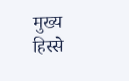मुख्य हिस्से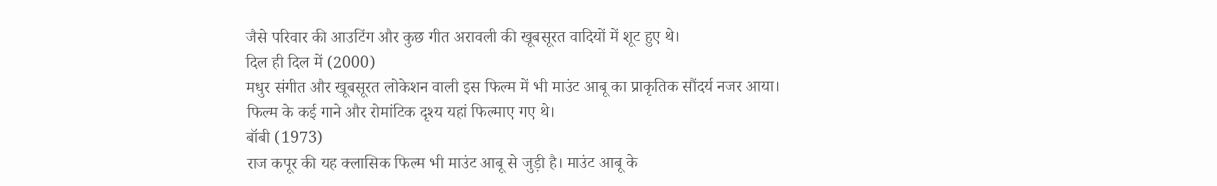जैसे परिवार की आउटिंग और कुछ गीत अरावली की खूबसूरत वादियों में शूट हुए थे।
दिल ही दिल में (2000)
मधुर संगीत और खूबसूरत लोकेशन वाली इस फिल्म में भी माउंट आबू का प्राकृतिक सौंदर्य नजर आया। फिल्म के कई गाने और रोमांटिक दृश्य यहां फिल्माए गए थे।
बॉबी (1973)
राज कपूर की यह क्लासिक फिल्म भी माउंट आबू से जुड़ी है। माउंट आबू के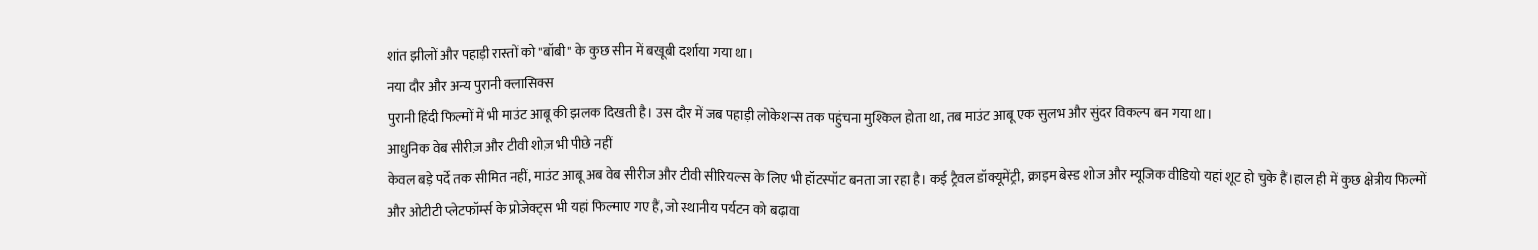शांत झीलों और पहाड़ी रास्तों को "बॉबी" के कुछ सीन में बखूबी दर्शाया गया था।
नया दौर और अन्य पुरानी क्लासिक्स
पुरानी हिंदी फिल्मों में भी माउंट आबू की झलक दिखती है। उस दौर में जब पहाड़ी लोकेशन्स तक पहुंचना मुश्किल होता था, तब माउंट आबू एक सुलभ और सुंदर विकल्प बन गया था।
आधुनिक वेब सीरीज़ और टीवी शोज़ भी पीछे नहीं
केवल बड़े पर्दे तक सीमित नहीं, माउंट आबू अब वेब सीरीज और टीवी सीरियल्स के लिए भी हॉटस्पॉट बनता जा रहा है। कई ट्रैवल डॉक्यूमेंट्री, क्राइम बेस्ड शोज और म्यूजिक वीडियो यहां शूट हो चुके हैं।हाल ही में कुछ क्षेत्रीय फिल्मों और ओटीटी प्लेटफॉर्म्स के प्रोजेक्ट्स भी यहां फिल्माए गए हैं, जो स्थानीय पर्यटन को बढ़ावा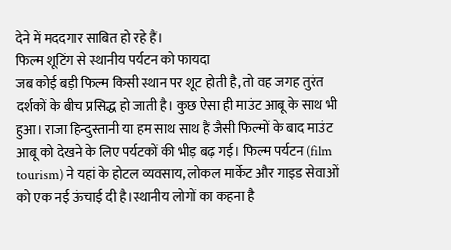देने में मददगार साबित हो रहे हैं।
फिल्म शूटिंग से स्थानीय पर्यटन को फायदा
जब कोई बड़ी फिल्म किसी स्थान पर शूट होती है, तो वह जगह तुरंत दर्शकों के बीच प्रसिद्ध हो जाती है। कुछ ऐसा ही माउंट आबू के साथ भी हुआ। राजा हिन्दुस्तानी या हम साथ साथ हैं जैसी फिल्मों के बाद माउंट आबू को देखने के लिए पर्यटकों की भीड़ बढ़ गई। फिल्म पर्यटन (film tourism) ने यहां के होटल व्यवसाय, लोकल मार्केट और गाइड सेवाओं को एक नई ऊंचाई दी है।स्थानीय लोगों का कहना है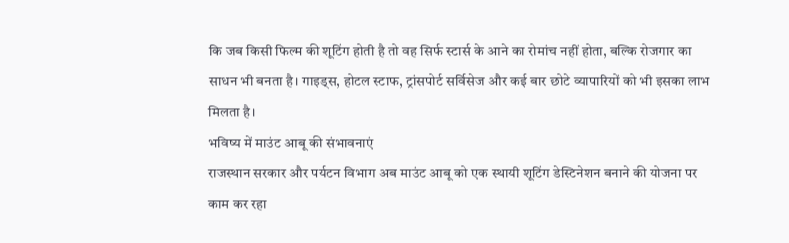कि जब किसी फिल्म की शूटिंग होती है तो वह सिर्फ स्टार्स के आने का रोमांच नहीं होता, बल्कि रोजगार का साधन भी बनता है। गाइड्स, होटल स्टाफ, ट्रांसपोर्ट सर्विसेज और कई बार छोटे व्यापारियों को भी इसका लाभ मिलता है।
भविष्य में माउंट आबू की संभावनाएं
राजस्थान सरकार और पर्यटन विभाग अब माउंट आबू को एक स्थायी शूटिंग डेस्टिनेशन बनाने की योजना पर काम कर रहा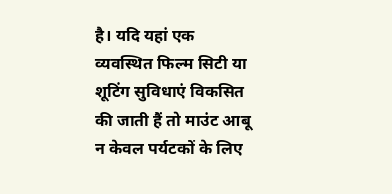है। यदि यहां एक व्यवस्थित फिल्म सिटी या शूटिंग सुविधाएं विकसित की जाती हैं तो माउंट आबू न केवल पर्यटकों के लिए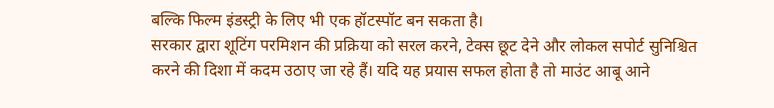बल्कि फिल्म इंडस्ट्री के लिए भी एक हॉटस्पॉट बन सकता है।
सरकार द्वारा शूटिंग परमिशन की प्रक्रिया को सरल करने, टेक्स छूट देने और लोकल सपोर्ट सुनिश्चित करने की दिशा में कदम उठाए जा रहे हैं। यदि यह प्रयास सफल होता है तो माउंट आबू आने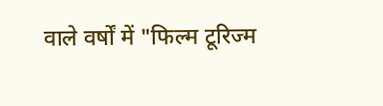वाले वर्षों में "फिल्म टूरिज्म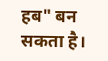हब" बन सकता है।